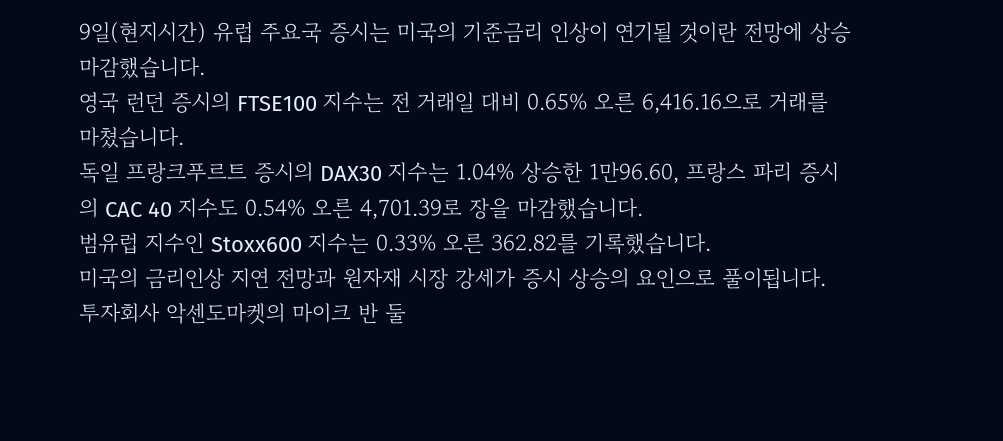9일(현지시간) 유럽 주요국 증시는 미국의 기준금리 인상이 연기될 것이란 전망에 상승 마감했습니다.
영국 런던 증시의 FTSE100 지수는 전 거래일 대비 0.65% 오른 6,416.16으로 거래를 마쳤습니다.
독일 프랑크푸르트 증시의 DAX30 지수는 1.04% 상승한 1만96.60, 프랑스 파리 증시의 CAC 40 지수도 0.54% 오른 4,701.39로 장을 마감했습니다.
범유럽 지수인 Stoxx600 지수는 0.33% 오른 362.82를 기록했습니다.
미국의 금리인상 지연 전망과 원자재 시장 강세가 증시 상승의 요인으로 풀이됩니다.
투자회사 악센도마켓의 마이크 반 둘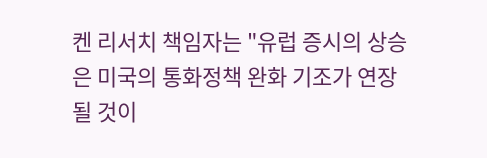켄 리서치 책임자는 "유럽 증시의 상승은 미국의 통화정책 완화 기조가 연장될 것이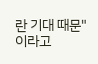란 기대 때문"이라고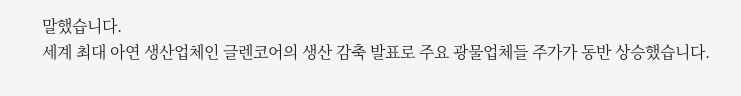말했습니다.
세계 최대 아연 생산업체인 글렌코어의 생산 감축 발표로 주요 광물업체들 주가가 동반 상승했습니다.